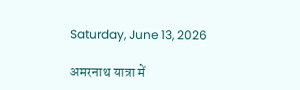Saturday, June 13, 2026

अमरनाथ यात्रा में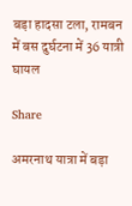बड़ा हादसा टला, रामबन में बस दुर्घटना में 36 यात्री घायल

Share

अमरनाथ यात्रा में बड़ा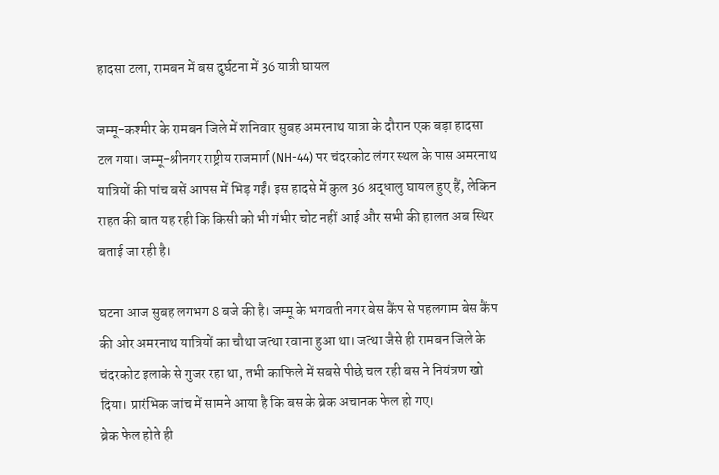हादसा टला, रामबन में बस दुर्घटना में 36 यात्री घायल

जम्मू-कश्मीर के रामबन जिले में शनिवार सुबह अमरनाथ यात्रा के दौरान एक बड़ा हादसा टल गया। जम्मू-श्रीनगर राष्ट्रीय राजमार्ग (NH-44) पर चंदरकोट लंगर स्थल के पास अमरनाथ यात्रियों की पांच बसें आपस में भिड़ गईं। इस हादसे में कुल 36 श्रद्धालु घायल हुए हैं, लेकिन राहत की बात यह रही कि किसी को भी गंभीर चोट नहीं आई और सभी की हालत अब स्थिर बताई जा रही है।

घटना आज सुबह लगभग 8 बजे की है। जम्मू के भगवती नगर बेस कैंप से पहलगाम बेस कैंप की ओर अमरनाथ यात्रियों का चौथा जत्था रवाना हुआ था। जत्था जैसे ही रामबन जिले के चंदरकोट इलाके से गुजर रहा था, तभी काफिले में सबसे पीछे चल रही बस ने नियंत्रण खो दिया। प्रारंभिक जांच में सामने आया है कि बस के ब्रेक अचानक फेल हो गए।
ब्रेक फेल होते ही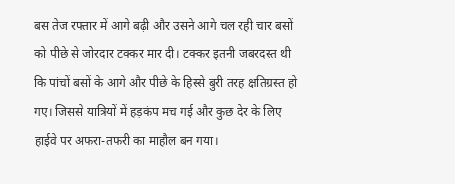बस तेज रफ्तार में आगे बढ़ी और उसने आगे चल रही चार बसों को पीछे से जोरदार टक्कर मार दी। टक्कर इतनी जबरदस्त थी कि पांचों बसों के आगे और पीछे के हिस्से बुरी तरह क्षतिग्रस्त हो गए। जिससे यात्रियों में हड़कंप मच गई और कुछ देर के लिए हाईवे पर अफरा-तफरी का माहौल बन गया।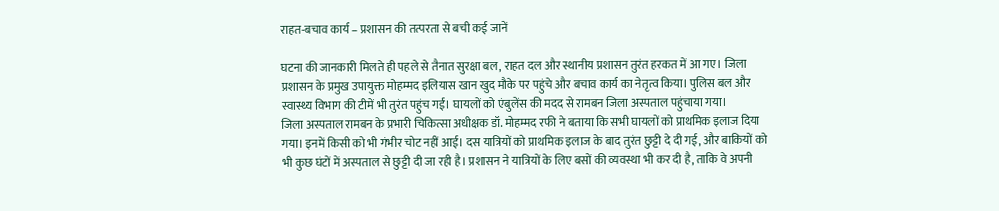राहत-बचाव कार्य – प्रशासन की तत्परता से बची कई जानें

घटना की जानकारी मिलते ही पहले से तैनात सुरक्षा बल, राहत दल और स्थानीय प्रशासन तुरंत हरकत में आ गए। जिला प्रशासन के प्रमुख उपायुक्त मोहम्मद इलियास खान खुद मौके पर पहुंचे और बचाव कार्य का नेतृत्व किया। पुलिस बल और स्वास्थ्य विभाग की टीमें भी तुरंत पहुंच गईं। घायलों को एंबुलेंस की मदद से रामबन जिला अस्पताल पहुंचाया गया।
जिला अस्पताल रामबन के प्रभारी चिकित्सा अधीक्षक डॉ. मोहम्मद रफी ने बताया कि सभी घायलों को प्राथमिक इलाज दिया गया। इनमें किसी को भी गंभीर चोट नहीं आई। दस यात्रियों को प्राथमिक इलाज के बाद तुरंत छुट्टी दे दी गई, और बाकियों को भी कुछ घंटों में अस्पताल से छुट्टी दी जा रही है। प्रशासन ने यात्रियों के लिए बसों की व्यवस्था भी कर दी है, ताकि वे अपनी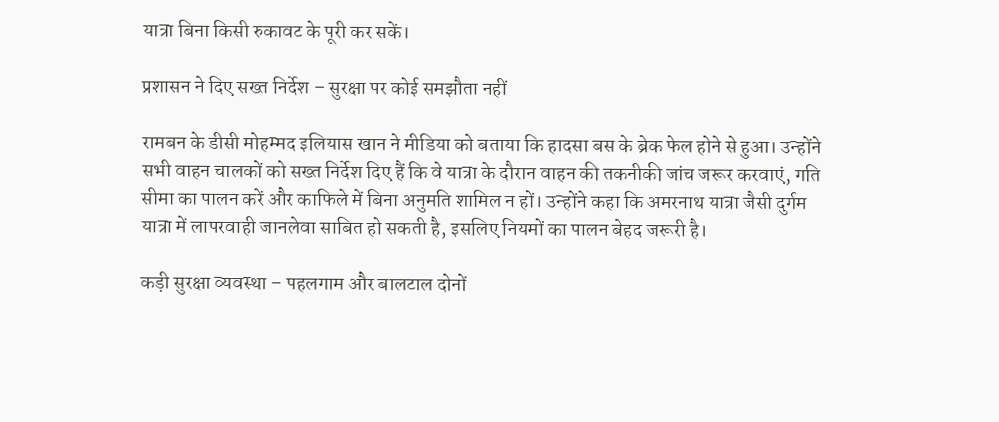यात्रा बिना किसी रुकावट के पूरी कर सकें।

प्रशासन ने दिए सख्त निर्देश – सुरक्षा पर कोई समझौता नहीं

रामबन के डीसी मोहम्मद इलियास खान ने मीडिया को बताया कि हादसा बस के ब्रेक फेल होने से हुआ। उन्होंने सभी वाहन चालकों को सख्त निर्देश दिए हैं कि वे यात्रा के दौरान वाहन की तकनीकी जांच जरूर करवाएं, गति सीमा का पालन करें और काफिले में बिना अनुमति शामिल न हों। उन्होंने कहा कि अमरनाथ यात्रा जैसी दुर्गम यात्रा में लापरवाही जानलेवा साबित हो सकती है, इसलिए नियमों का पालन बेहद जरूरी है।

कड़ी सुरक्षा व्यवस्था – पहलगाम और बालटाल दोनों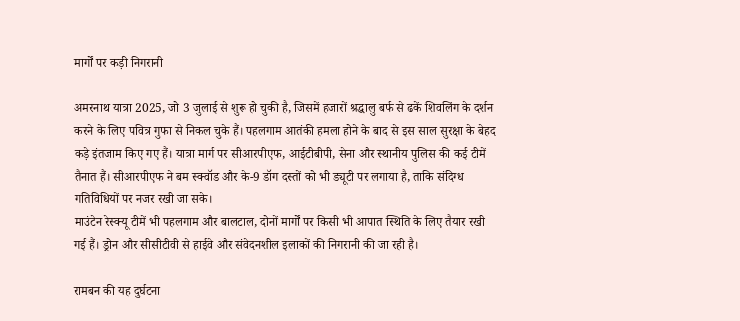मार्गों पर कड़ी निगरानी

अमरनाथ यात्रा 2025, जो 3 जुलाई से शुरू हो चुकी है, जिसमें हजारों श्रद्धालु बर्फ से ढकें शिवलिंग के दर्शन करने के लिए पवित्र गुफा से निकल चुके हैं। पहलगाम आतंकी हमला होने के बाद से इस साल सुरक्षा के बेहद कड़े इंतजाम किए गए हैं। यात्रा मार्ग पर सीआरपीएफ, आईटीबीपी, सेना और स्थानीय पुलिस की कई टीमें तैनात हैं। सीआरपीएफ ने बम स्क्वॉड और के-9 डॉग दस्तों को भी ड्यूटी पर लगाया है, ताकि संदिग्ध गतिविधियों पर नजर रखी जा सके।
माउंटेन रेस्क्यू टीमें भी पहलगाम और बालटाल, दोनों मार्गों पर किसी भी आपात स्थिति के लिए तैयार रखी गई हैं। ड्रोन और सीसीटीवी से हाईवे और संवेदनशील इलाकों की निगरानी की जा रही है।

रामबन की यह दुर्घटना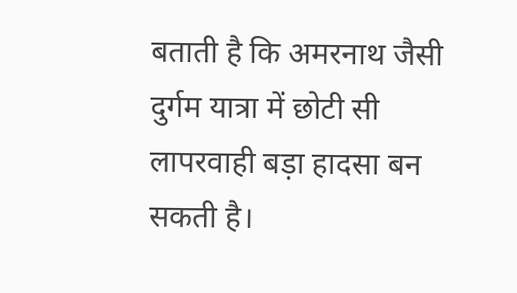बताती है कि अमरनाथ जैसी दुर्गम यात्रा में छोटी सी लापरवाही बड़ा हादसा बन सकती है।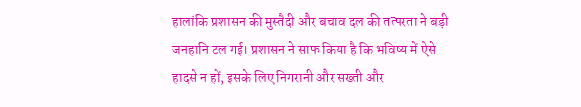हालांकि प्रशासन की मुस्तैदी और बचाव दल की तत्परता ने बड़ी जनहानि टल गई। प्रशासन ने साफ किया है कि भविष्य में ऐसे हादसे न हों, इसके लिए निगरानी और सख्ती और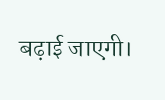बढ़ाई जाएगी।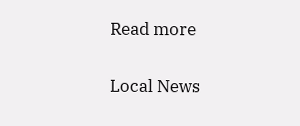Read more

Local News